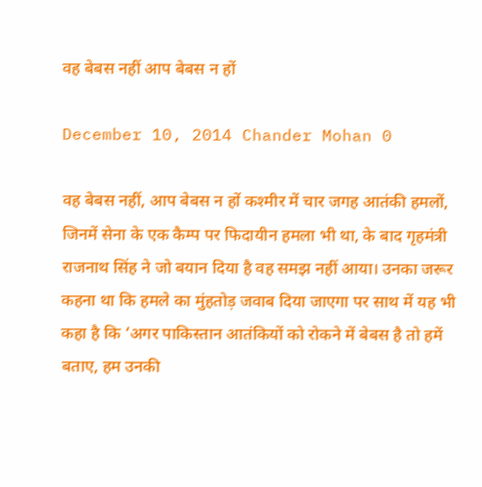वह बेबस नहीं आप बेबस न हों

December 10, 2014 Chander Mohan 0

वह बेबस नहीं, आप बेबस न हों कश्मीर में चार जगह आतंकी हमलों, जिनमें सेना के एक कैम्प पर फिदायीन हमला भी था, के बाद गृहमंत्री राजनाथ सिंह ने जो बयान दिया है वह समझ नहीं आया। उनका जरूर कहना था कि हमले का मुंहतोड़ जवाब दिया जाएगा पर साथ में यह भी कहा है कि ‘अगर पाकिस्तान आतंकियों को रोकने में बेबस है तो हमें बताए, हम उनकी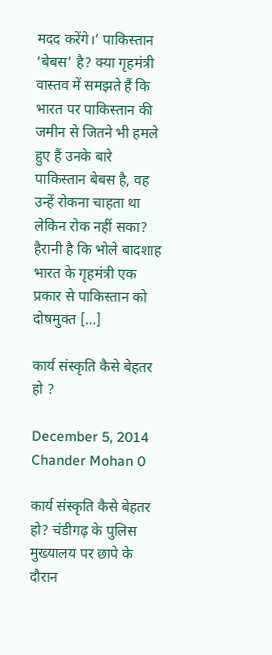मदद करेंगे।’ पाकिस्तान ‘बेबस’ है? क्या गृहमंत्री वास्तव में समझते हैं कि भारत पर पाकिस्तान की जमीन से जितने भी हमले हुए हैं उनके बारे पाकिस्तान बेबस है, वह उन्हें रोकना चाहता था लेकिन रोक नहीं सका? हैरानी है कि भोले बादशाह भारत के गृहमंत्री एक प्रकार से पाकिस्तान को दोषमुक्त […]

कार्य संस्कृति कैसे बेहतर हो ?

December 5, 2014 Chander Mohan 0

कार्य संस्कृति कैसे बेहतर हो? चंडीगढ़ के पुलिस मुख्यालय पर छापे के दौरान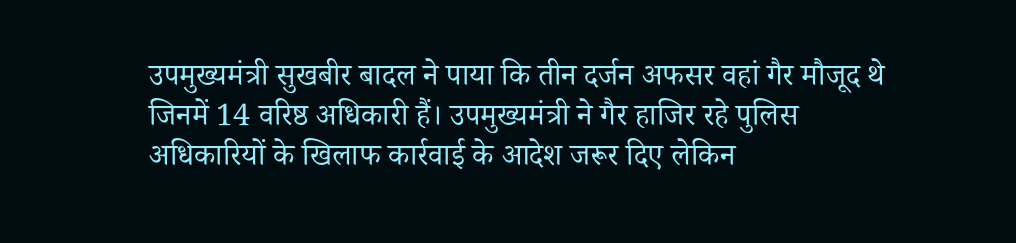उपमुख्यमंत्री सुखबीर बादल ने पाया कि तीन दर्जन अफसर वहां गैर मौजूद थे जिनमें 14 वरिष्ठ अधिकारी हैं। उपमुख्यमंत्री ने गैर हाजिर रहे पुलिस अधिकारियों के खिलाफ कार्रवाई के आदेश जरूर दिए लेकिन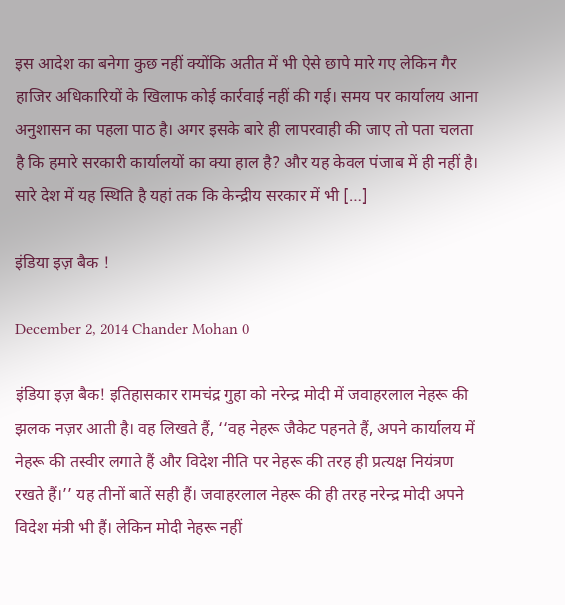इस आदेश का बनेगा कुछ नहीं क्योंकि अतीत में भी ऐसे छापे मारे गए लेकिन गैर हाजिर अधिकारियों के खिलाफ कोई कार्रवाई नहीं की गई। समय पर कार्यालय आना अनुशासन का पहला पाठ है। अगर इसके बारे ही लापरवाही की जाए तो पता चलता है कि हमारे सरकारी कार्यालयों का क्या हाल है? और यह केवल पंजाब में ही नहीं है। सारे देश में यह स्थिति है यहां तक कि केन्द्रीय सरकार में भी […]

इंडिया इज़ बैक !

December 2, 2014 Chander Mohan 0

इंडिया इज़ बैक! इतिहासकार रामचंद्र गुहा को नरेन्द्र मोदी में जवाहरलाल नेहरू की झलक नज़र आती है। वह लिखते हैं, ‘‘वह नेहरू जैकेट पहनते हैं, अपने कार्यालय में नेहरू की तस्वीर लगाते हैं और विदेश नीति पर नेहरू की तरह ही प्रत्यक्ष नियंत्रण रखते हैं।’’ यह तीनों बातें सही हैं। जवाहरलाल नेहरू की ही तरह नरेन्द्र मोदी अपने विदेश मंत्री भी हैं। लेकिन मोदी नेहरू नहीं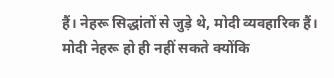हैं। नेहरू सिद्धांतों से जुड़े थे, मोदी व्यवहारिक हैं। मोदी नेहरू हो ही नहीं सकते क्योंकि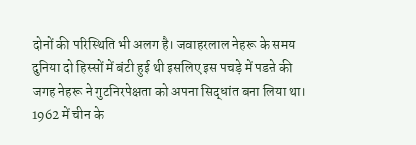दोनों की परिस्थिति भी अलग है। जवाहरलाल नेहरू के समय दुनिया दो हिस्सों में बंटी हुई थी इसलिए इस पचड़े में पडऩे की जगह नेहरू ने गुटनिरपेक्षता को अपना सिद्धांत बना लिया था। 1962 में चीन के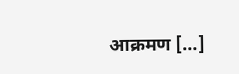आक्रमण […]